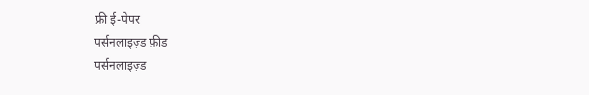फ्री ई-पेपर
पर्सनलाइज़्ड फ़ीड
पर्सनलाइज़्ड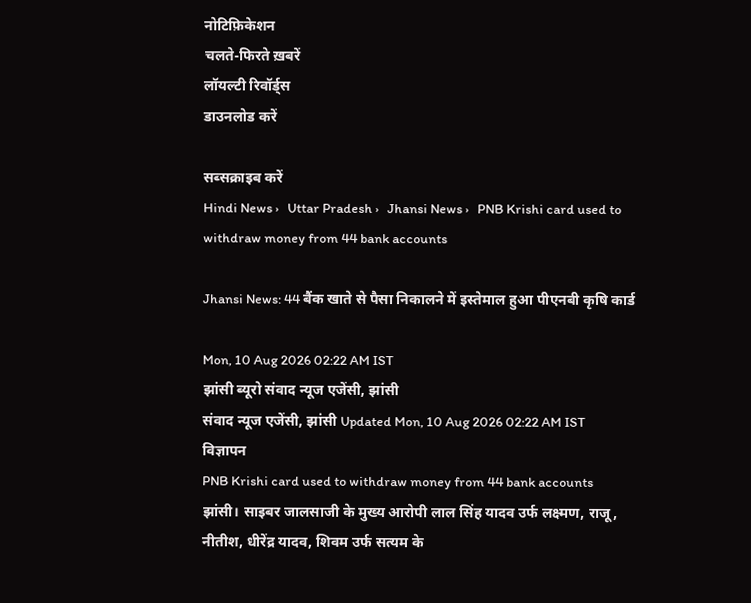नोटिफ़िकेशन
चलते-फिरते ख़बरें
लॉयल्टी रिवॉर्ड्स
डाउनलोड करें

सब्सक्राइब करें
Hindi News ›   Uttar Pradesh ›   Jhansi News ›   PNB Krishi card used to withdraw money from 44 bank accounts

Jhansi News: 44 बैंक खाते से पैसा निकालने में इस्तेमाल हुआ पीएनबी कृषि कार्ड

Mon, 10 Aug 2026 02:22 AM IST
झांसी ब्यूरो संवाद न्यूज एजेंसी, झांसी
संवाद न्यूज एजेंसी, झांसी Updated Mon, 10 Aug 2026 02:22 AM IST
विज्ञापन
PNB Krishi card used to withdraw money from 44 bank accounts
झांसी। साइबर जालसाजी के मुख्य आरोपी लाल सिंह यादव उर्फ लक्ष्मण, राजू, नीतीश, धीरेंद्र यादव, शिवम उर्फ सत्यम के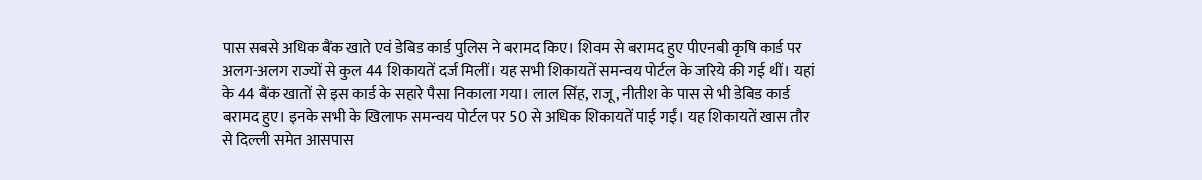पास सबसे अधिक बैंक खाते एवं डेबिड कार्ड पुलिस ने बरामद किए। शिवम से बरामद हुए पीएनबी कृषि कार्ड पर अलग-अलग राज्यों से कुल 44 शिकायतें दर्ज मिलीं। यह सभी शिकायतें समन्वय पोर्टल के जरिये की गई थीं। यहां के 44 बैंक खातों से इस कार्ड के सहारे पैसा निकाला गया। लाल सिंह, राजू, नीतीश के पास से भी डेबिड कार्ड बरामद हुए। इनके सभी के खिलाफ समन्वय पोर्टल पर 50 से अधिक शिकायतें पाई गईं। यह शिकायतें खास तौर से दिल्ली समेत आसपास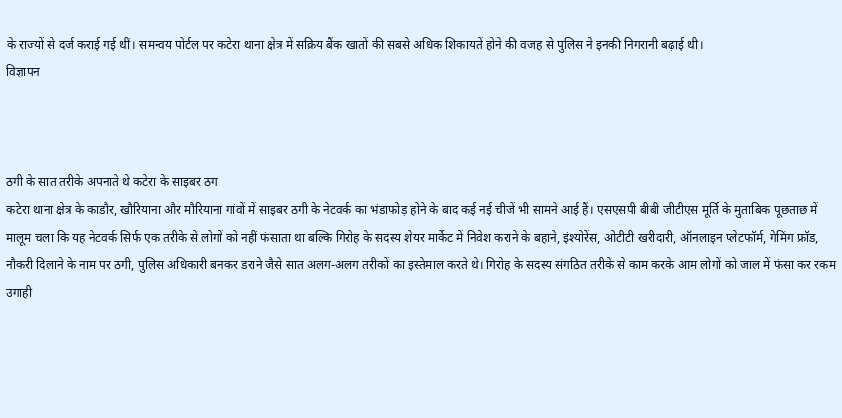के राज्यों से दर्ज कराई गई थीं। समन्वय पोर्टल पर कटेरा थाना क्षेत्र में सक्रिय बैंक खातों की सबसे अधिक शिकायतें होने की वजह से पुलिस ने इनकी निगरानी बढ़ाई थी।
विज्ञापन



ठगी के सात तरीके अपनाते थे कटेरा के साइबर ठग
कटेरा थाना क्षेत्र के काडौर, खौरियाना और मौरियाना गांवों में साइबर ठगी के नेटवर्क का भंडाफोड़ होने के बाद कई नई चीजें भी सामने आई हैं। एसएसपी बीबी जीटीएस मूर्ति के मुताबिक पूछताछ में मालूम चला कि यह नेटवर्क सिर्फ एक तरीके से लोगों को नहीं फंसाता था बल्कि गिरोह के सदस्य शेयर मार्केट में निवेश कराने के बहाने, इंश्योरेंस, ओटीटी खरीदारी, ऑनलाइन प्लेटफॉर्म, गेमिंग फ्रॉड, नौकरी दिलाने के नाम पर ठगी, पुलिस अधिकारी बनकर डराने जैसे सात अलग-अलग तरीकों का इस्तेमाल करते थे। गिरोह के सदस्य संगठित तरीके से काम करके आम लोगों को जाल में फंसा कर रकम उगाही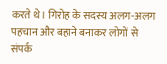करते थे। गिरोह के सदस्य अलग-अलग पहचान और बहाने बनाकर लोगों से संपर्क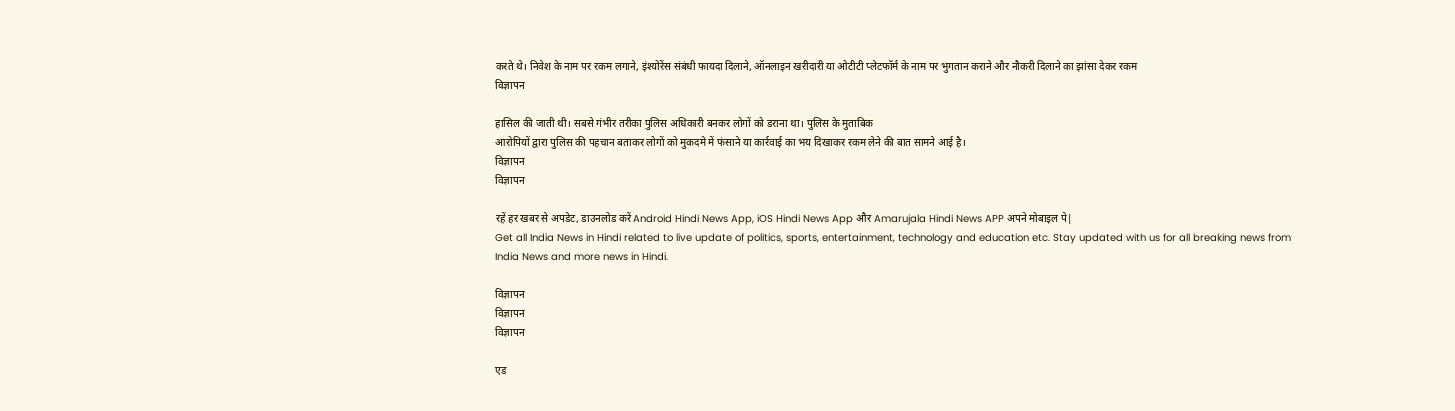करते थे। निवेश के नाम पर रकम लगाने, इंश्योरेंस संबंधी फायदा दिलाने, ऑनलाइन खरीदारी या ओटीटी प्लेटफॉर्म के नाम पर भुगतान कराने और नौकरी दिलाने का झांसा देकर रकम
विज्ञापन

हासिल की जाती थी। सबसे गंभीर तरीका पुलिस अधिकारी बनकर लोगों को डराना था। पुलिस के मुताबिक
आरोपियों द्वारा पुलिस की पहचान बताकर लोगों को मुकदमे में फंसाने या कार्रवाई का भय दिखाकर रकम लेने की बात सामने आई है।
विज्ञापन
विज्ञापन

रहें हर खबर से अपडेट, डाउनलोड करें Android Hindi News App, iOS Hindi News App और Amarujala Hindi News APP अपने मोबाइल पे|
Get all India News in Hindi related to live update of politics, sports, entertainment, technology and education etc. Stay updated with us for all breaking news from India News and more news in Hindi.

विज्ञापन
विज्ञापन
विज्ञापन

एड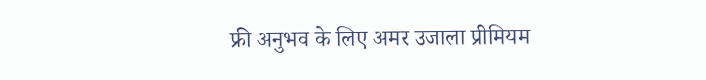फ्री अनुभव के लिए अमर उजाला प्रीमियम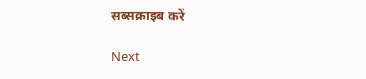सब्सक्राइब करें

Next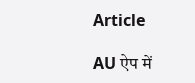Article

AU ऐप में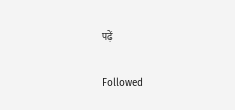पढ़ें

Followed